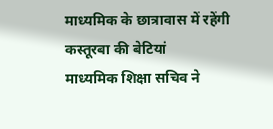माध्यमिक के छात्रावास में रहेंगी कस्तूरबा की बेटियां
माध्यमिक शिक्षा सचिव ने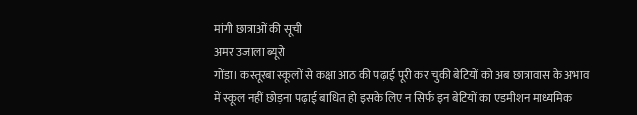मांगी छात्राओं की सूची
अमर उजाला ब्यूरो
गोंडा। कस्तूरबा स्कूलों से कक्षा आठ की पढ़ाई पूरी कर चुकी बेटियों को अब छात्रावास के अभाव में स्कूल नहीं छोड़ना पढ़ाई बाधित हो इसके लिए न सिर्फ इन बेटियों का एडमीशन माध्यमिक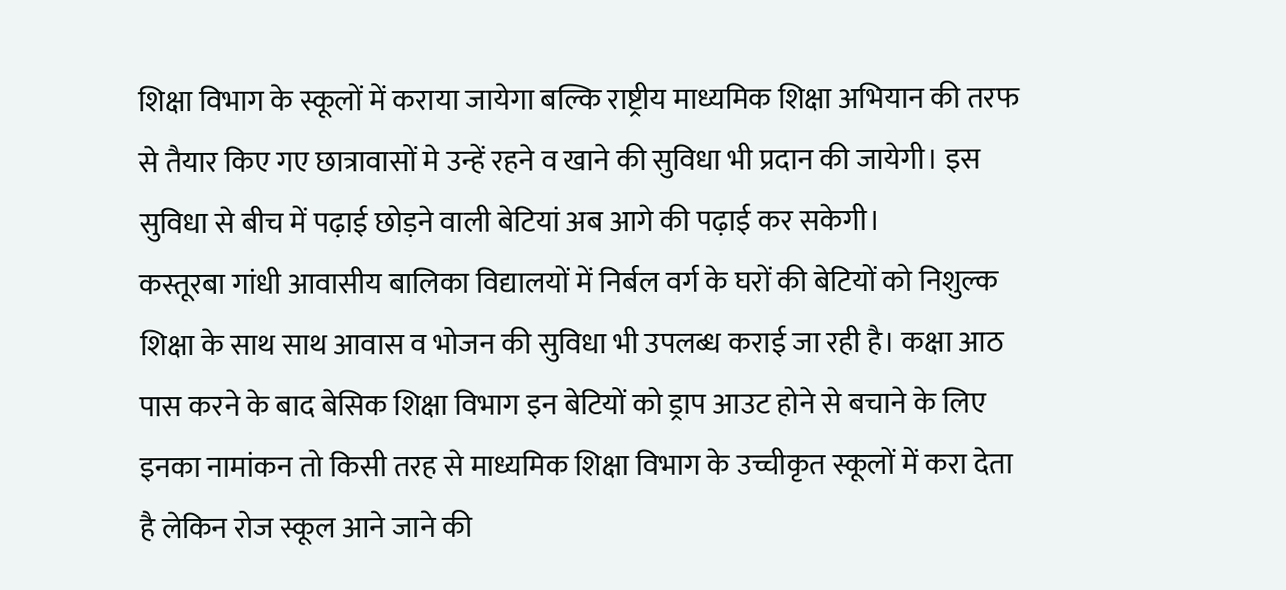शिक्षा विभाग के स्कूलों में कराया जायेगा बल्कि राष्ट्रीय माध्यमिक शिक्षा अभियान की तरफ से तैयार किए गए छात्रावासों मे उन्हें रहने व खाने की सुविधा भी प्रदान की जायेगी। इस सुविधा से बीच में पढ़ाई छोड़ने वाली बेटियां अब आगे की पढ़ाई कर सकेगी।
कस्तूरबा गांधी आवासीय बालिका विद्यालयों में निर्बल वर्ग के घरों की बेटियों को निशुल्क शिक्षा के साथ साथ आवास व भोजन की सुविधा भी उपलब्ध कराई जा रही है। कक्षा आठ पास करने के बाद बेसिक शिक्षा विभाग इन बेटियों को ड्राप आउट होने से बचाने के लिए इनका नामांकन तो किसी तरह से माध्यमिक शिक्षा विभाग के उच्चीकृत स्कूलों में करा देता है लेकिन रोज स्कूल आने जाने की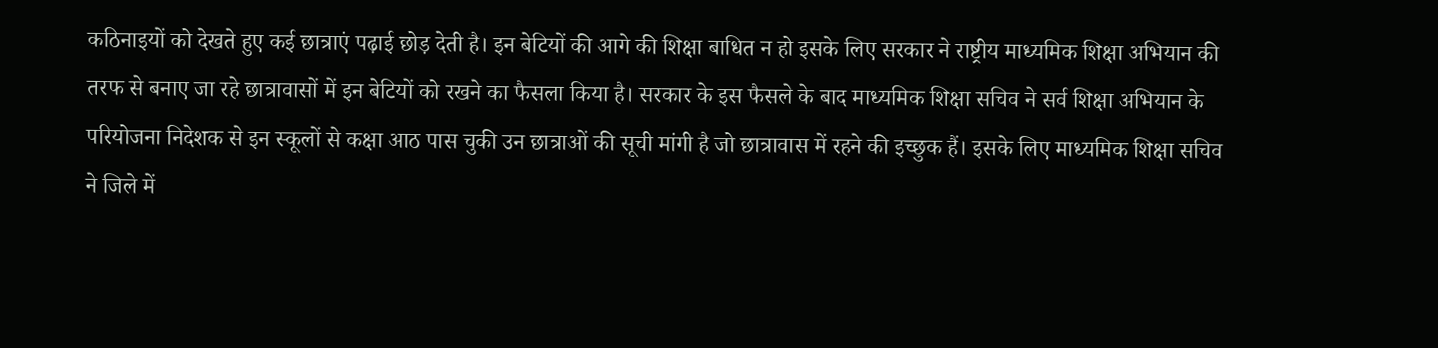कठिनाइयों को देखते हुए कई छात्राएं पढ़ाई छोड़ देती है। इन बेटियों की आगे की शिक्षा बाधित न हो इसके लिए सरकार ने राष्ट्रीय माध्यमिक शिक्षा अभियान की तरफ से बनाए जा रहे छात्रावासों में इन बेटियों को रखने का फैसला किया है। सरकार के इस फैसले के बाद माध्यमिक शिक्षा सचिव ने सर्व शिक्षा अभियान के परियोजना निदेशक से इन स्कूलों से कक्षा आठ पास चुकी उन छात्राओं की सूची मांगी है जो छात्रावास में रहने की इच्छुक हैं। इसके लिए माध्यमिक शिक्षा सचिव ने जिले में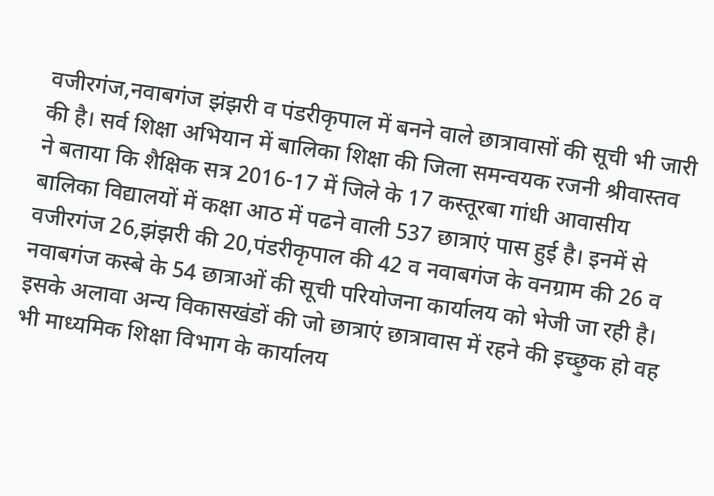वजीरगंज,नवाबगंज झंझरी व पंडरीकृपाल में बनने वाले छात्रावासों की सूची भी जारी की है। सर्व शिक्षा अभियान में बालिका शिक्षा की जिला समन्वयक रजनी श्रीवास्तव ने बताया कि शैक्षिक सत्र 2016-17 में जिले के 17 कस्तूरबा गांधी आवासीय बालिका विद्यालयों में कक्षा आठ में पढने वाली 537 छात्राएं पास हुई है। इनमें से वजीरगंज 26,झंझरी की 20,पंडरीकृपाल की 42 व नवाबगंज के वनग्राम की 26 व नवाबगंज कस्बे के 54 छात्राओं की सूची परियोजना कार्यालय को भेजी जा रही है। इसके अलावा अन्य विकासखंडों की जो छात्राएं छात्रावास में रहने की इच्छ़ुक हो वह भी माध्यमिक शिक्षा विभाग के कार्यालय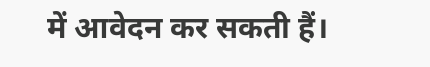में आवेदन कर सकती हैं।